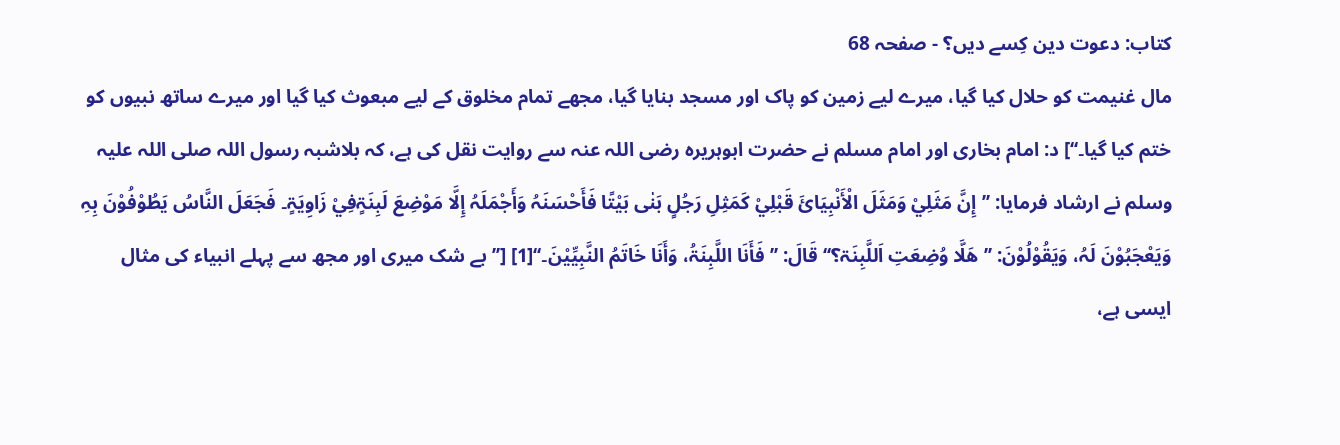کتاب: دعوت دین کِسے دیں؟ - صفحہ 68
مال غنیمت کو حلال کیا گیا، میرے لیے زمین کو پاک اور مسجد بنایا گیا، مجھے تمام مخلوق کے لیے مبعوث کیا گیا اور میرے ساتھ نبیوں کو ختم کیا گیا۔‘‘] د: امام بخاری اور امام مسلم نے حضرت ابوہریرہ رضی اللہ عنہ سے روایت نقل کی ہے، کہ بلاشبہ رسول اللہ صلی اللہ علیہ وسلم نے ارشاد فرمایا: ’’إِنَّ مَثَلِيْ وَمَثَلَ الْأَنْبِیَائَ قَبْلِيْ کَمَثِلِ رَجُلٍ بَنٰی بَیْتًا فَأَحْسَنَہُ وَأَجْمَلَہُ إِلَّا مَوْضِعَ لَبِنَۃٍفِيْ زَاوِیَۃٍ۔ فَجَعَلَ النَّاسُ یَطُوْفُوْنَ بِہِ وَیَعْجَبُوْنَ لَہُ، وَیَقُوْلُوْنَ: ’’ھَلَّا وُضِعَتِ اَللَّبِنَۃ؟‘‘ قَالَ: ’’فَأَنَا اللَّبِنَۃُ، وَأَنَا خَاتَمُ النَّبِیِّیْنَ۔‘‘[1] [’’بے شک میری اور مجھ سے پہلے انبیاء کی مثال ایسی ہے،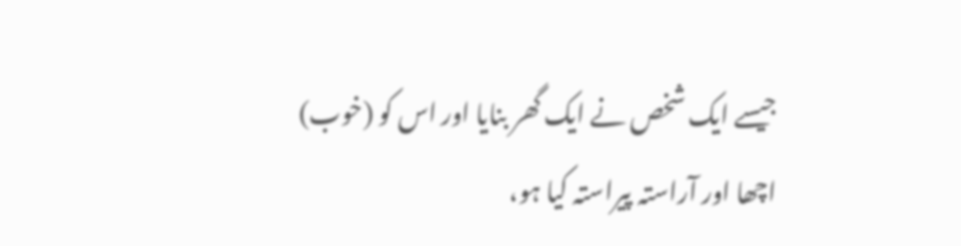جیسے ایک شخص نے ایک گھر بنایا اور اس کو (خوب) اچھا اور آراستہ پیراستہ کیا ہو،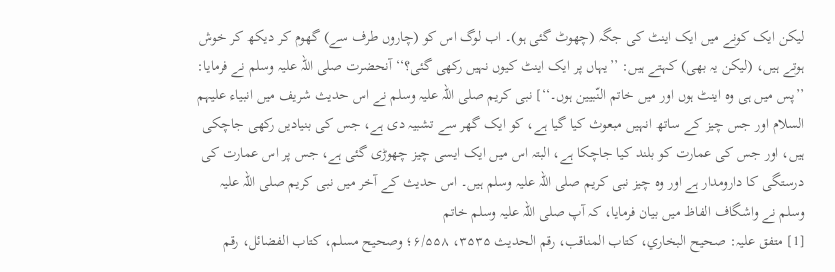لیکن ایک کونے میں ایک اینٹ کی جگہ (چھوٹ گئی ہو)۔ اب لوگ اس کو (چاروں طرف سے) گھوم کر دیکھ کر خوش ہوتے ہیں، (لیکن یہ بھی) کہتے ہیں: ’’یہاں پر ایک اینٹ کیوں نہیں رکھی گئی؟‘‘ آنحضرت صلی اللہ علیہ وسلم نے فرمایا: ’’پس میں ہی وہ اینٹ ہوں اور میں خاتم النّبیین ہوں۔‘‘] نبی کریم صلی اللہ علیہ وسلم نے اس حدیث شریف میں انبیاء علیہم السلام اور جس چیز کے ساتھ انہیں مبعوث کیا گیا ہے، کو ایک گھر سے تشبیہ دی ہے، جس کی بنیادیں رکھی جاچکی ہیں، اور جس کی عمارت کو بلند کیا جاچکا ہے، البتہ اس میں ایک ایسی چیز چھوڑی گئی ہے، جس پر اس عمارت کی درستگی کا دارومدار ہے اور وہ چیز نبی کریم صلی اللہ علیہ وسلم ہیں۔ اس حدیث کے آخر میں نبی کریم صلی اللہ علیہ وسلم نے واشگاف الفاظ میں بیان فرمایا، کہ آپ صلی اللہ علیہ وسلم خاتم
[1] متفق علیہ: صحیح البخاري، کتاب المناقب، رقم الحدیث ۳۵۳۵، ۶/۵۵۸؛ وصحیح مسلم، کتاب الفضائل، رقم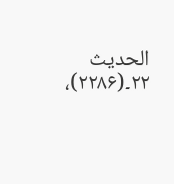الحدیث ۲۲۔(۲۲۸۶)،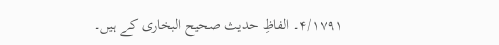۴/۱۷۹۱۔ الفاظِ حدیث صحیح البخاری کے ہیں۔